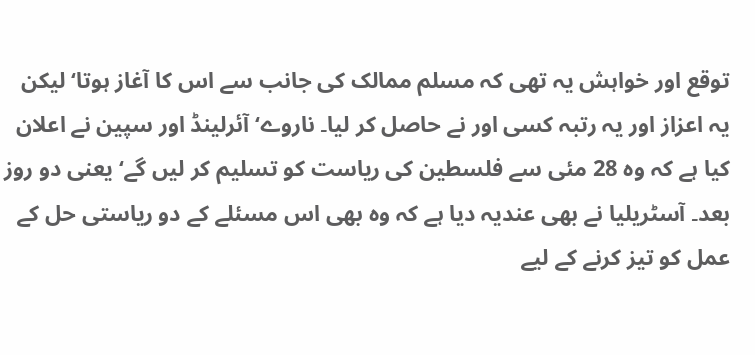توقع اور خواہش یہ تھی کہ مسلم ممالک کی جانب سے اس کا آغاز ہوتا‘ لیکن یہ اعزاز اور یہ رتبہ کسی اور نے حاصل کر لیا۔ ناروے‘ آئرلینڈ اور سپین نے اعلان کیا ہے کہ وہ 28 مئی سے فلسطین کی ریاست کو تسلیم کر لیں گے‘ یعنی دو روز بعد۔ آسٹریلیا نے بھی عندیہ دیا ہے کہ وہ بھی اس مسئلے کے دو ریاستی حل کے عمل کو تیز کرنے کے لیے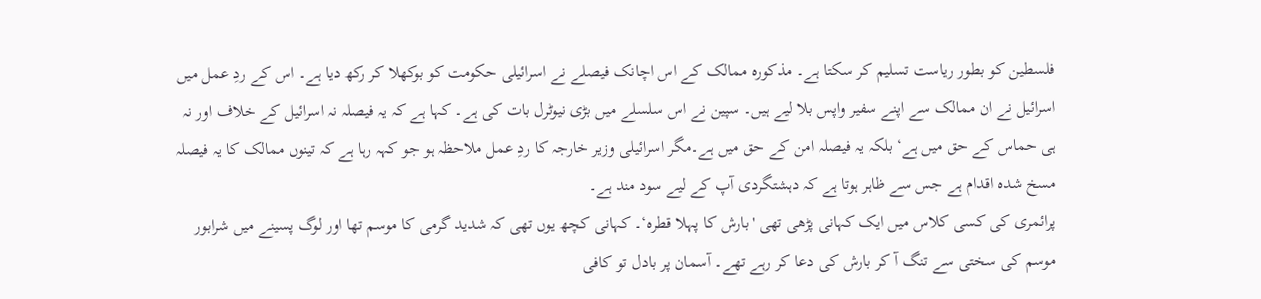فلسطین کو بطور ریاست تسلیم کر سکتا ہے۔ مذکورہ ممالک کے اس اچانک فیصلے نے اسرائیلی حکومت کو بوکھلا کر رکھ دیا ہے۔ اس کے ردِ عمل میں اسرائیل نے ان ممالک سے اپنے سفیر واپس بلا لیے ہیں۔ سپین نے اس سلسلے میں بڑی نیوٹرل بات کی ہے۔ کہا ہے کہ یہ فیصلہ نہ اسرائیل کے خلاف اور نہ ہی حماس کے حق میں ہے‘ بلکہ یہ فیصلہ امن کے حق میں ہے۔مگر اسرائیلی وزیر خارجہ کا ردِ عمل ملاحظہ ہو جو کہہ رہا ہے کہ تینوں ممالک کا یہ فیصلہ مسخ شدہ اقدام ہے جس سے ظاہر ہوتا ہے کہ دہشتگردی آپ کے لیے سود مند ہے۔
پرائمری کی کسی کلاس میں ایک کہانی پڑھی تھی 'بارش کا پہلا قطرہ‘۔ کہانی کچھ یوں تھی کہ شدید گرمی کا موسم تھا اور لوگ پسینے میں شرابور موسم کی سختی سے تنگ آ کر بارش کی دعا کر رہے تھے۔ آسمان پر بادل تو کافی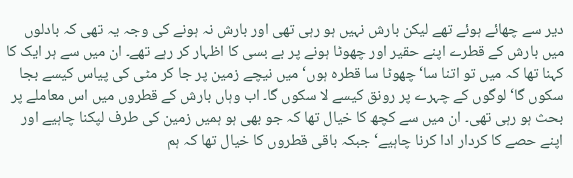دیر سے چھائے ہوئے تھے لیکن بارش نہیں ہو رہی تھی اور بارش نہ ہونے کی وجہ یہ تھی کہ بادلوں میں بارش کے قطرے اپنے حقیر اور چھوٹا ہونے پر بے بسی کا اظہار کر رہے تھے۔ ان میں سے ہر ایک کا کہنا تھا کہ میں تو اتنا سا‘ چھوٹا سا قطرہ ہوں‘ میں نیچے زمین پر جا کر مٹی کی پیاس کیسے بجا سکوں گا‘ لوگوں کے چہرے پر رونق کیسے لا سکوں گا۔ اب وہاں بارش کے قطروں میں اس معاملے پر بحث ہو رہی تھی۔ ان میں سے کچھ کا خیال تھا کہ جو بھی ہو ہمیں زمین کی طرف لپکنا چاہیے اور اپنے حصے کا کردار ادا کرنا چاہیے‘ جبکہ باقی قطروں کا خیال تھا کہ ہم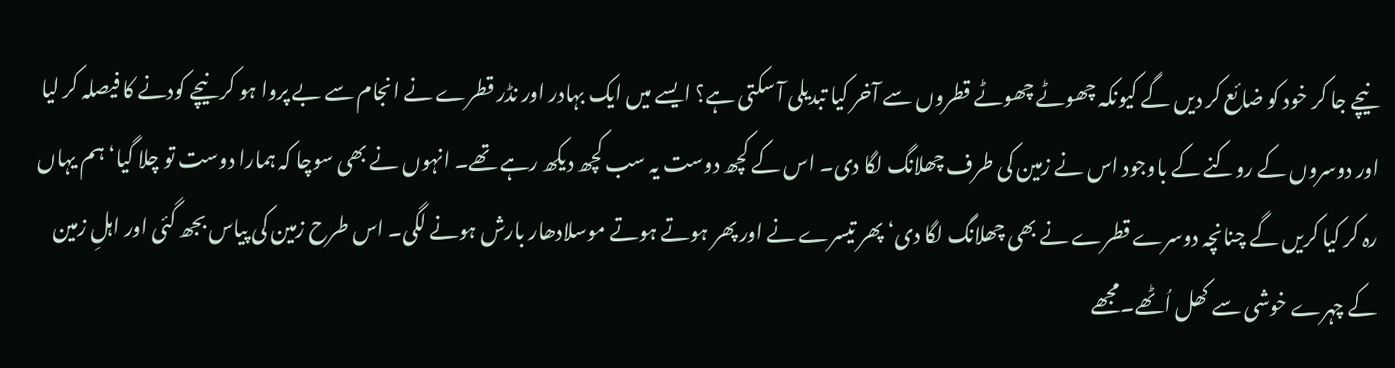نیچے جا کر خود کو ضائع کر دیں گے کیونکہ چھوٹے چھوٹے قطروں سے آخر کیا تبدیلی آ سکتی ہے؟ ایسے میں ایک بہادر اور نڈر قطرے نے انجام سے بے پروا ہو کر نیچے کودنے کا فیصلہ کر لیا اور دوسروں کے روکنے کے باوجود اس نے زمین کی طرف چھلانگ لگا دی۔ اس کے کچھ دوست یہ سب کچھ دیکھ رہے تھے۔ انہوں نے بھی سوچا کہ ہمارا دوست تو چلا گیا‘ ہم یہاں رہ کر کیا کریں گے چنانچہ دوسرے قطرے نے بھی چھلانگ لگا دی‘ پھر تیسرے نے اور پھر ہوتے ہوتے موسلادھار بارش ہونے لگی۔ اس طرح زمین کی پیاس بجھ گئی اور اہلِ زمین کے چہرے خوشی سے کھل اُٹھے۔مجھے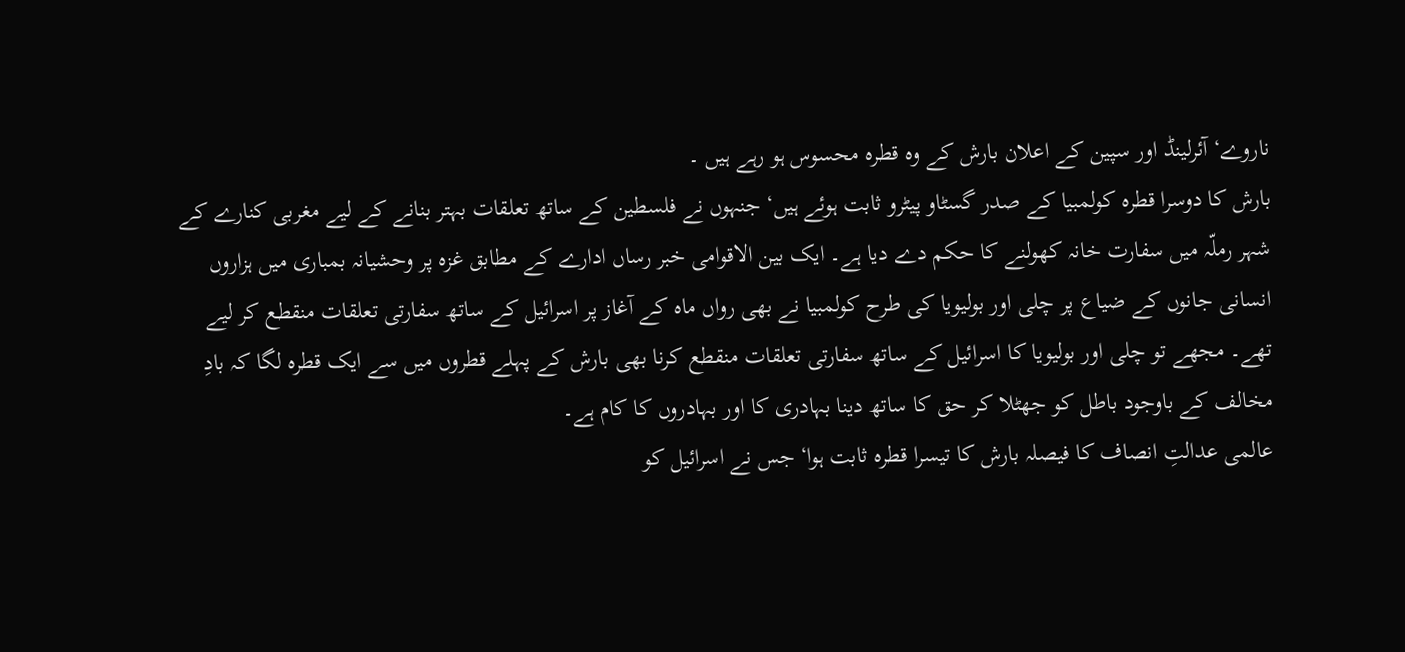ناروے‘ آئرلینڈ اور سپین کے اعلان بارش کے وہ قطرہ محسوس ہو رہے ہیں ۔
بارش کا دوسرا قطرہ کولمبیا کے صدر گسٹاو پیٹرو ثابت ہوئے ہیں‘ جنہوں نے فلسطین کے ساتھ تعلقات بہتر بنانے کے لیے مغربی کنارے کے شہر رملّہ میں سفارت خانہ کھولنے کا حکم دے دیا ہے۔ ایک بین الاقوامی خبر رساں ادارے کے مطابق غزہ پر وحشیانہ بمباری میں ہزاروں انسانی جانوں کے ضیاع پر چلی اور بولیویا کی طرح کولمبیا نے بھی رواں ماہ کے آغاز پر اسرائیل کے ساتھ سفارتی تعلقات منقطع کر لیے تھے۔ مجھے تو چلی اور بولیویا کا اسرائیل کے ساتھ سفارتی تعلقات منقطع کرنا بھی بارش کے پہلے قطروں میں سے ایک قطرہ لگا کہ بادِ مخالف کے باوجود باطل کو جھٹلا کر حق کا ساتھ دینا بہادری کا اور بہادروں کا کام ہے۔
عالمی عدالتِ انصاف کا فیصلہ بارش کا تیسرا قطرہ ثابت ہوا‘ جس نے اسرائیل کو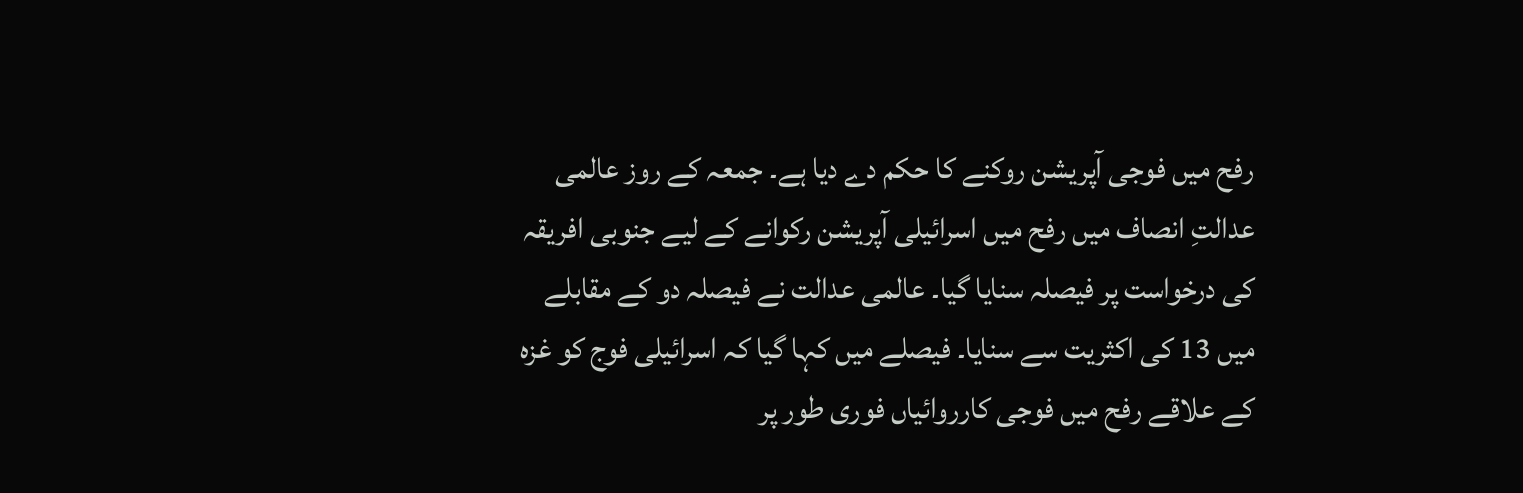رفح میں فوجی آپریشن روکنے کا حکم دے دیا ہے۔ جمعہ کے روز عالمی عدالتِ انصاف میں رفح میں اسرائیلی آپریشن رکوانے کے لیے جنوبی افریقہ کی درخواست پر فیصلہ سنایا گیا۔ عالمی عدالت نے فیصلہ دو کے مقابلے میں 13 کی اکثریت سے سنایا۔ فیصلے میں کہا گیا کہ اسرائیلی فوج کو غزہ کے علاقے رفح میں فوجی کارروائیاں فوری طور پر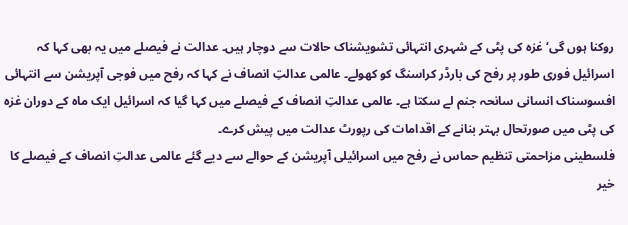روکنا ہوں گی‘ غزہ کی پٹی کے شہری انتہائی تشویشناک حالات سے دوچار ہیں۔ عدالت نے فیصلے میں یہ بھی کہا کہ اسرائیل فوری طور پر رفح کی بارڈر کراسنگ کو کھولے۔ عالمی عدالتِ انصاف نے کہا کہ رفح میں فوجی آپریشن سے انتہائی افسوسناک انسانی سانحہ جنم لے سکتا ہے۔ عالمی عدالتِ انصاف کے فیصلے میں کہا گیا کہ اسرائیل ایک ماہ کے دوران غزہ کی پٹی میں صورتحال بہتر بنانے کے اقدامات کی رپورٹ عدالت میں پیش کرے۔
فلسطینی مزاحمتی تنظیم حماس نے رفح میں اسرائیلی آپریشن کے حوالے سے دیے گئے عالمی عدالتِ انصاف کے فیصلے کا خیر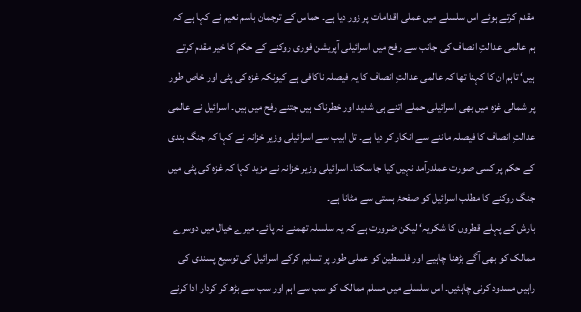مقدم کرتے ہوئے اس سلسلے میں عملی اقدامات پر زور دیا ہے۔ حماس کے ترجمان باسم نعیم نے کہا ہے کہ ہم عالمی عدالتِ انصاف کی جانب سے رفح میں اسرائیلی آپریشن فوری روکنے کے حکم کا خیر مقدم کرتے ہیں‘ تاہم ان کا کہنا تھا کہ عالمی عدالتِ انصاف کا یہ فیصلہ ناکافی ہے کیونکہ غزہ کی پٹی اور خاص طور پر شمالی غزہ میں بھی اسرائیلی حملے اتنے ہی شدید اور خطرناک ہیں جتنے رفح میں ہیں۔ اسرائیل نے عالمی عدالتِ انصاف کا فیصلہ ماننے سے انکار کر دیا ہے۔ تل ابیب سے اسرائیلی وزیر خزانہ نے کہا کہ جنگ بندی کے حکم پر کسی صورت عملدرآمد نہیں کیا جا سکتا۔ اسرائیلی وزیر خزانہ نے مزید کہا کہ غزہ کی پٹی میں جنگ روکنے کا مطلب اسرائیل کو صفحۂ ہستی سے مٹانا ہے۔
بارش کے پہلے قطروں کا شکریہ‘ لیکن ضرورت ہے کہ یہ سلسلہ تھمنے نہ پائے۔ میرے خیال میں دوسرے ممالک کو بھی آگے بڑھنا چاہیے اور فلسطین کو عملی طور پر تسلیم کرکے اسرائیل کی توسیع پسندی کی راہیں مسدود کرنی چاہئیں۔ اس سلسلے میں مسلم ممالک کو سب سے اہم اور سب سے بڑھ کر کردار ادا کرنے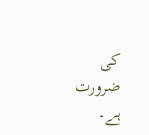کی ضرورت ہے۔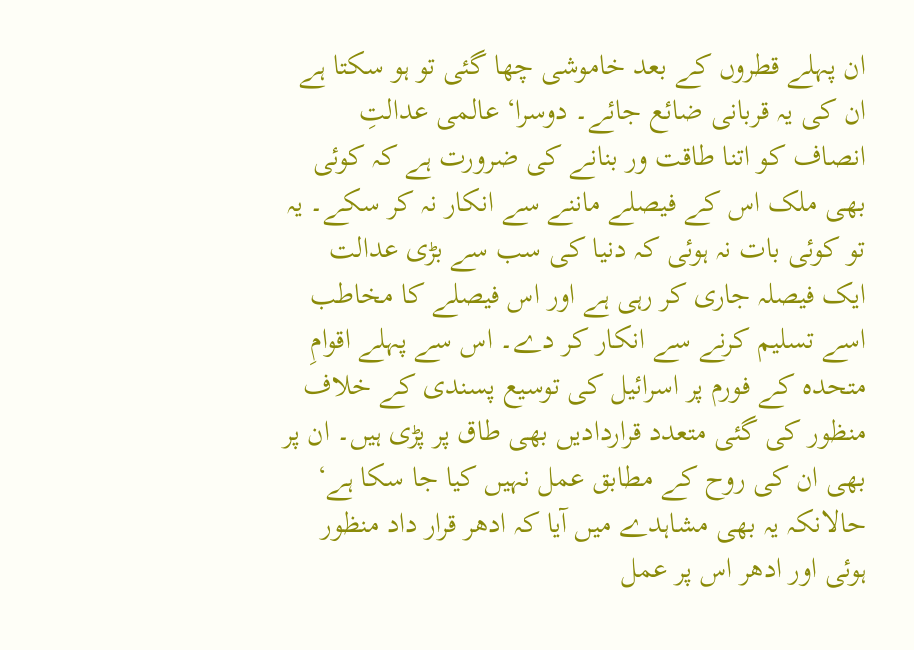ان پہلے قطروں کے بعد خاموشی چھا گئی تو ہو سکتا ہے ان کی یہ قربانی ضائع جائے۔ دوسرا‘ عالمی عدالتِ انصاف کو اتنا طاقت ور بنانے کی ضرورت ہے کہ کوئی بھی ملک اس کے فیصلے ماننے سے انکار نہ کر سکے۔ یہ تو کوئی بات نہ ہوئی کہ دنیا کی سب سے بڑی عدالت ایک فیصلہ جاری کر رہی ہے اور اس فیصلے کا مخاطب اسے تسلیم کرنے سے انکار کر دے۔ اس سے پہلے اقوامِ متحدہ کے فورم پر اسرائیل کی توسیع پسندی کے خلاف منظور کی گئی متعدد قراردادیں بھی طاق پر پڑی ہیں۔ ان پر بھی ان کی روح کے مطابق عمل نہیں کیا جا سکا ہے‘ حالانکہ یہ بھی مشاہدے میں آیا کہ ادھر قرار داد منظور ہوئی اور ادھر اس پر عمل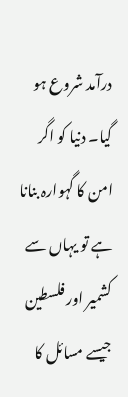درآمد شروع ہو گیا۔ دنیا کو اگر امن کا گہوارہ بنانا ہے تو یہاں سے کشمیر اور فلسطین جیسے مسائل کا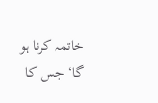خاتمہ کرنا ہو گا‘ جس کا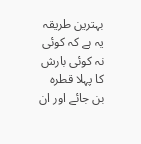بہترین طریقہ یہ ہے کہ کوئی نہ کوئی بارش کا پہلا قطرہ بن جائے اور ان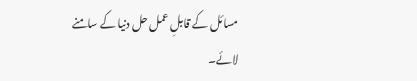مسائل کے قابلِ عمل حل دنیا کے سامنے لائے۔